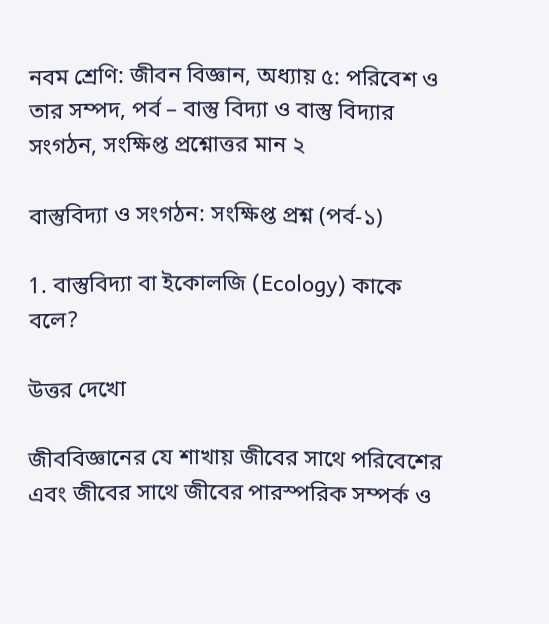নবম শ্রেণি: জীবন বিজ্ঞান, অধ্যায় ৫: পরিবেশ ও তার সম্পদ, পর্ব – বাস্তু বিদ্যা ও বাস্তু বিদ্যার সংগঠন, সংক্ষিপ্ত প্রশ্নোত্তর মান ২

বাস্তুবিদ্যা ও সংগঠন: সংক্ষিপ্ত প্রশ্ন (পর্ব-১)

1. বাস্তুবিদ্যা বা ইকোলজি (Ecology) কাকে বলে?

উত্তর দেখো

জীববিজ্ঞানের যে শাখায় জীবের সাথে পরিবেশের এবং জীবের সাথে জীবের পারস্পরিক সম্পর্ক ও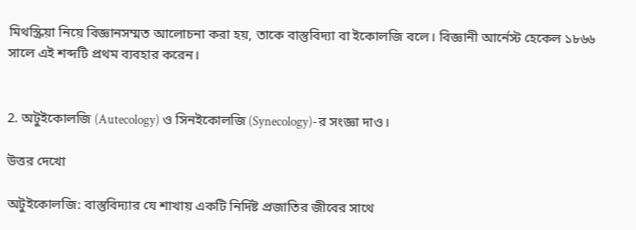মিথস্ক্রিয়া নিয়ে বিজ্ঞানসম্মত আলোচনা করা হয়, তাকে বাস্তুবিদ্যা বা ইকোলজি বলে। বিজ্ঞানী আর্নেস্ট হেকেল ১৮৬৬ সালে এই শব্দটি প্রথম ব্যবহার করেন।


2. অটুইকোলজি (Autecology) ও সিনইকোলজি (Synecology)-র সংজ্ঞা দাও।

উত্তর দেখো

অটুইকোলজি: বাস্তুবিদ্যার যে শাখায় একটি নির্দিষ্ট প্রজাতির জীবের সাথে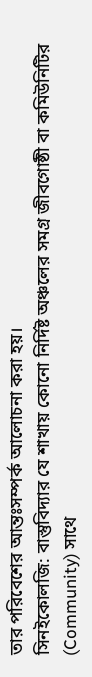তার পরিবেশের আন্তঃসম্পর্ক আলোচনা করা হয়।
সিনইকোলজি: বাস্তুবিদ্যার যে শাখায় কোনো নির্দিষ্ট অঞ্চলের সমগ্র জীবগোষ্ঠী বা কমিউনিটির (Community) সাথে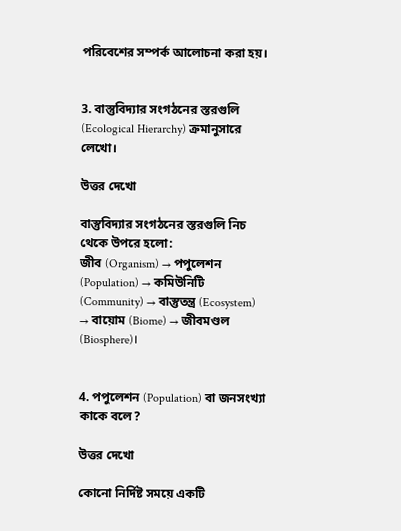পরিবেশের সম্পর্ক আলোচনা করা হয়।


3. বাস্তুবিদ্যার সংগঠনের স্তরগুলি (Ecological Hierarchy) ক্রমানুসারে লেখো।

উত্তর দেখো

বাস্তুবিদ্যার সংগঠনের স্তরগুলি নিচ থেকে উপরে হলো:
জীব (Organism) → পপুলেশন (Population) → কমিউনিটি (Community) → বাস্তুতন্ত্র (Ecosystem) → বায়োম (Biome) → জীবমণ্ডল (Biosphere)।


4. পপুলেশন (Population) বা জনসংখ্যা কাকে বলে?

উত্তর দেখো

কোনো নির্দিষ্ট সময়ে একটি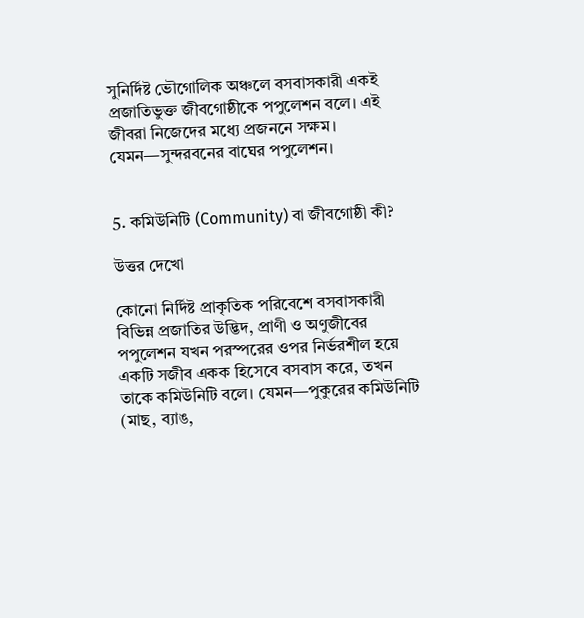সুনির্দিষ্ট ভৌগোলিক অঞ্চলে বসবাসকারী একই প্রজাতিভুক্ত জীবগোষ্ঠীকে পপুলেশন বলে। এই জীবরা নিজেদের মধ্যে প্রজননে সক্ষম। যেমন—সুন্দরবনের বাঘের পপুলেশন।


5. কমিউনিটি (Community) বা জীবগোষ্ঠী কী?

উত্তর দেখো

কোনো নির্দিষ্ট প্রাকৃতিক পরিবেশে বসবাসকারী বিভিন্ন প্রজাতির উদ্ভিদ, প্রাণী ও অণুজীবের পপুলেশন যখন পরস্পরের ওপর নির্ভরশীল হয়ে একটি সজীব একক হিসেবে বসবাস করে, তখন তাকে কমিউনিটি বলে। যেমন—পুকুরের কমিউনিটি (মাছ, ব্যাঙ,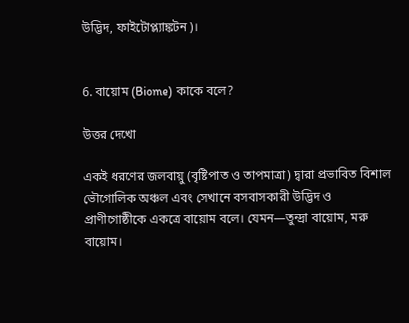উদ্ভিদ, ফাইটোপ্ল্যাঙ্কটন)।


6. বায়োম (Biome) কাকে বলে?

উত্তর দেখো

একই ধরণের জলবায়ু (বৃষ্টিপাত ও তাপমাত্রা) দ্বারা প্রভাবিত বিশাল ভৌগোলিক অঞ্চল এবং সেখানে বসবাসকারী উদ্ভিদ ও প্রাণীগোষ্ঠীকে একত্রে বায়োম বলে। যেমন—তুন্দ্রা বায়োম, মরু বায়োম।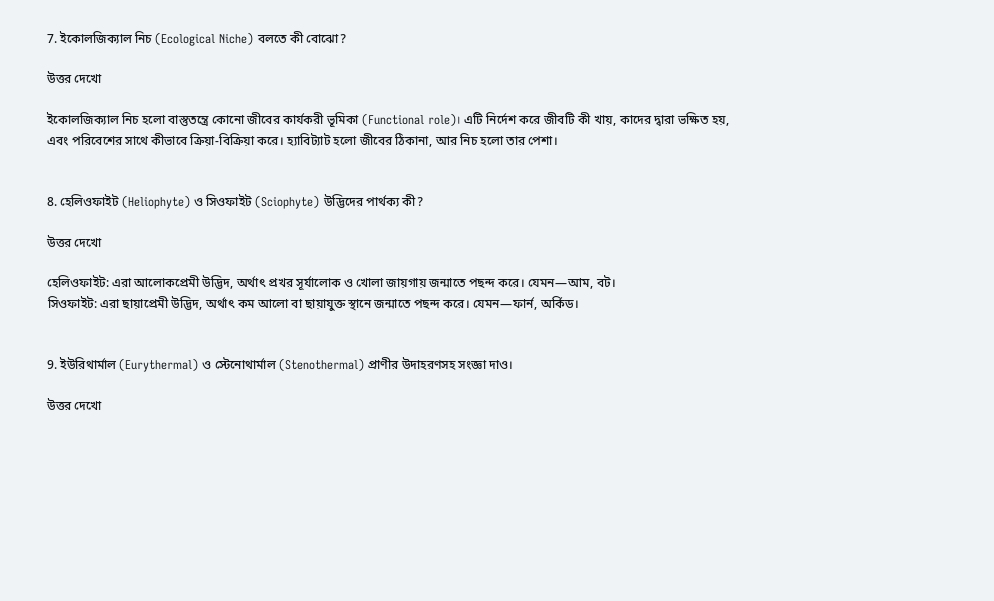7. ইকোলজিক্যাল নিচ (Ecological Niche) বলতে কী বোঝো?

উত্তর দেখো

ইকোলজিক্যাল নিচ হলো বাস্তুতন্ত্রে কোনো জীবের কার্যকরী ভূমিকা (Functional role)। এটি নির্দেশ করে জীবটি কী খায়, কাদের দ্বারা ভক্ষিত হয়, এবং পরিবেশের সাথে কীভাবে ক্রিয়া-বিক্রিয়া করে। হ্যাবিট্যাট হলো জীবের ঠিকানা, আর নিচ হলো তার পেশা।


8. হেলিওফাইট (Heliophyte) ও সিওফাইট (Sciophyte) উদ্ভিদের পার্থক্য কী?

উত্তর দেখো

হেলিওফাইট: এরা আলোকপ্রেমী উদ্ভিদ, অর্থাৎ প্রখর সূর্যালোক ও খোলা জায়গায় জন্মাতে পছন্দ করে। যেমন—আম, বট।
সিওফাইট: এরা ছায়াপ্রেমী উদ্ভিদ, অর্থাৎ কম আলো বা ছায়াযুক্ত স্থানে জন্মাতে পছন্দ করে। যেমন—ফার্ন, অর্কিড।


9. ইউরিথার্মাল (Eurythermal) ও স্টেনোথার্মাল (Stenothermal) প্রাণীর উদাহরণসহ সংজ্ঞা দাও।

উত্তর দেখো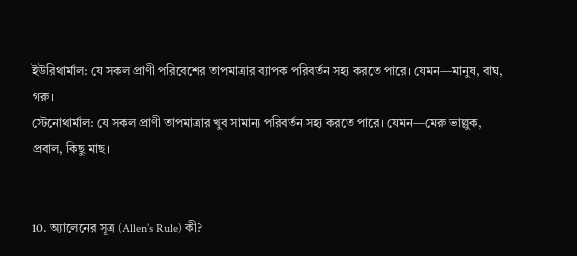ইউরিথার্মাল: যে সকল প্রাণী পরিবেশের তাপমাত্রার ব্যাপক পরিবর্তন সহ্য করতে পারে। যেমন—মানুষ, বাঘ, গরু।
স্টেনোথার্মাল: যে সকল প্রাণী তাপমাত্রার খুব সামান্য পরিবর্তন সহ্য করতে পারে। যেমন—মেরু ভাল্লুক, প্রবাল, কিছু মাছ।


10. অ্যালেনের সূত্র (Allen’s Rule) কী?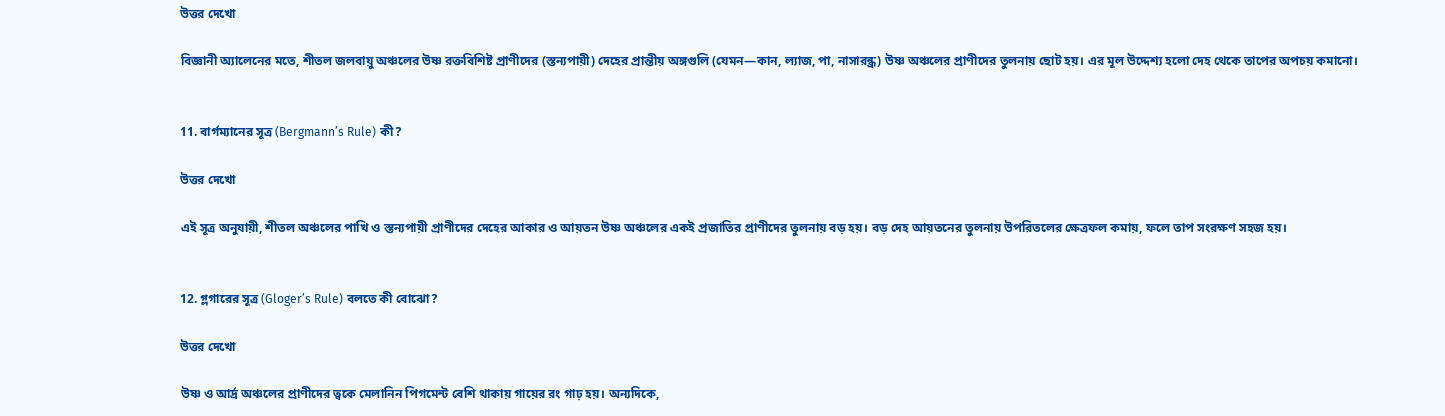উত্তর দেখো

বিজ্ঞানী অ্যালেনের মতে, শীতল জলবায়ু অঞ্চলের উষ্ণ রক্তবিশিষ্ট প্রাণীদের (স্তন্যপায়ী) দেহের প্রান্তীয় অঙ্গগুলি (যেমন—কান, ল্যাজ, পা, নাসারন্ধ্র) উষ্ণ অঞ্চলের প্রাণীদের তুলনায় ছোট হয়। এর মূল উদ্দেশ্য হলো দেহ থেকে তাপের অপচয় কমানো।


11. বার্গম্যানের সূত্র (Bergmann’s Rule) কী?

উত্তর দেখো

এই সূত্র অনুযায়ী, শীতল অঞ্চলের পাখি ও স্তন্যপায়ী প্রাণীদের দেহের আকার ও আয়তন উষ্ণ অঞ্চলের একই প্রজাতির প্রাণীদের তুলনায় বড় হয়। বড় দেহ আয়তনের তুলনায় উপরিতলের ক্ষেত্রফল কমায়, ফলে তাপ সংরক্ষণ সহজ হয়।


12. গ্লগারের সূত্র (Gloger’s Rule) বলতে কী বোঝো?

উত্তর দেখো

উষ্ণ ও আর্দ্র অঞ্চলের প্রাণীদের ত্বকে মেলানিন পিগমেন্ট বেশি থাকায় গায়ের রং গাঢ় হয়। অন্যদিকে,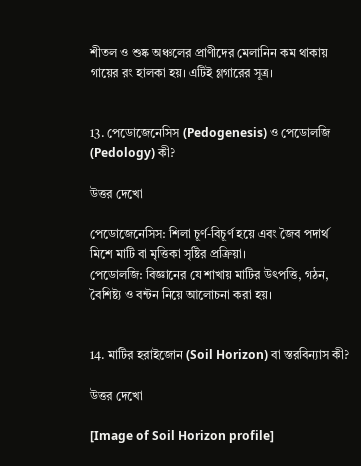শীতল ও শুষ্ক অঞ্চলের প্রাণীদের মেলানিন কম থাকায় গায়ের রং হালকা হয়। এটিই গ্লগারের সূত্র।


13. পেডোজেনেসিস (Pedogenesis) ও পেডোলজি (Pedology) কী?

উত্তর দেখো

পেডোজেনেসিস: শিলা চূর্ণ-বিচূর্ণ হয়ে এবং জৈব পদার্থ মিশে মাটি বা মৃত্তিকা সৃষ্টির প্রক্রিয়া।
পেডোলজি: বিজ্ঞানের যে শাখায় মাটির উৎপত্তি, গঠন, বৈশিষ্ট্য ও বন্টন নিয়ে আলোচনা করা হয়।


14. মাটির হরাইজোন (Soil Horizon) বা স্তরবিন্যাস কী?

উত্তর দেখো

[Image of Soil Horizon profile]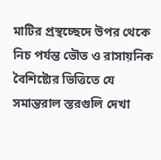মাটির প্রস্থচ্ছেদে উপর থেকে নিচ পর্যন্ত ভৌত ও রাসায়নিক বৈশিষ্ট্যের ভিত্তিতে যে সমান্তরাল স্তরগুলি দেখা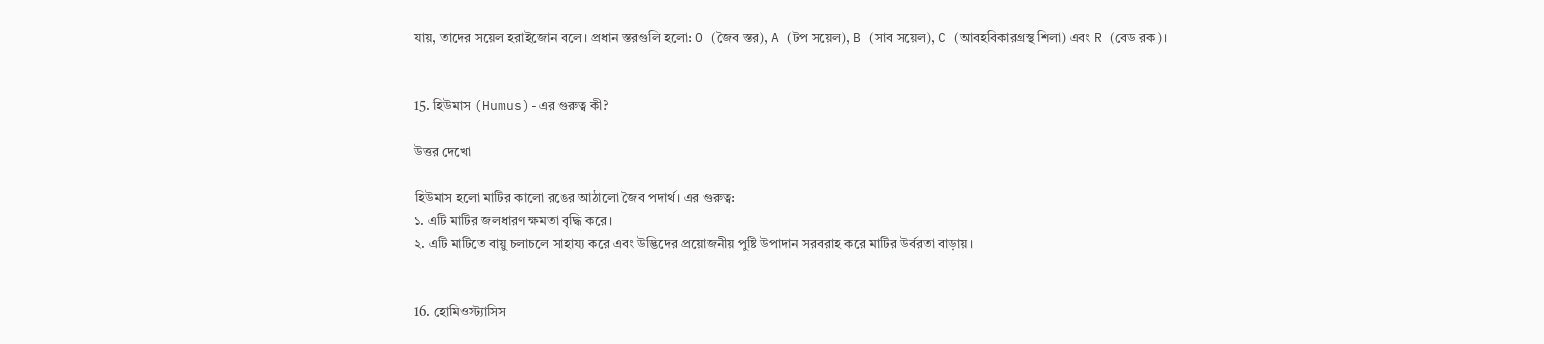যায়, তাদের সয়েল হরাইজোন বলে। প্রধান স্তরগুলি হলো: O (জৈব স্তর), A (টপ সয়েল), B (সাব সয়েল), C (আবহবিকারগ্রস্থ শিলা) এবং R (বেড রক)।


15. হিউমাস (Humus)-এর গুরুত্ব কী?

উত্তর দেখো

হিউমাস হলো মাটির কালো রঙের আঠালো জৈব পদার্থ। এর গুরুত্ব:
১. এটি মাটির জলধারণ ক্ষমতা বৃদ্ধি করে।
২. এটি মাটিতে বায়ু চলাচলে সাহায্য করে এবং উদ্ভিদের প্রয়োজনীয় পুষ্টি উপাদান সরবরাহ করে মাটির উর্বরতা বাড়ায়।


16. হোমিওস্ট্যাসিস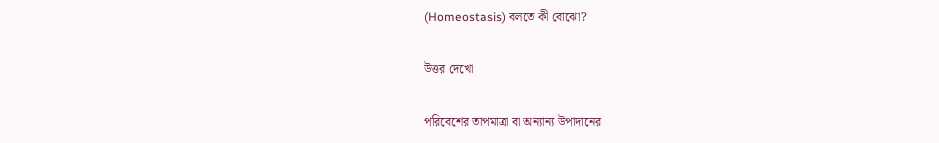(Homeostasis) বলতে কী বোঝো?

উত্তর দেখো

পরিবেশের তাপমাত্রা বা অন্যান্য উপাদানের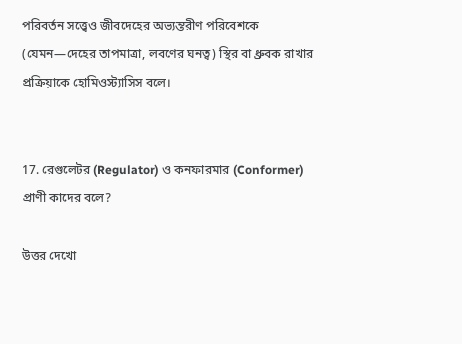পরিবর্তন সত্ত্বেও জীবদেহের অভ্যন্তরীণ পরিবেশকে (যেমন—দেহের তাপমাত্রা, লবণের ঘনত্ব) স্থির বা ধ্রুবক রাখার প্রক্রিয়াকে হোমিওস্ট্যাসিস বলে।


17. রেগুলেটর (Regulator) ও কনফারমার (Conformer) প্রাণী কাদের বলে?

উত্তর দেখো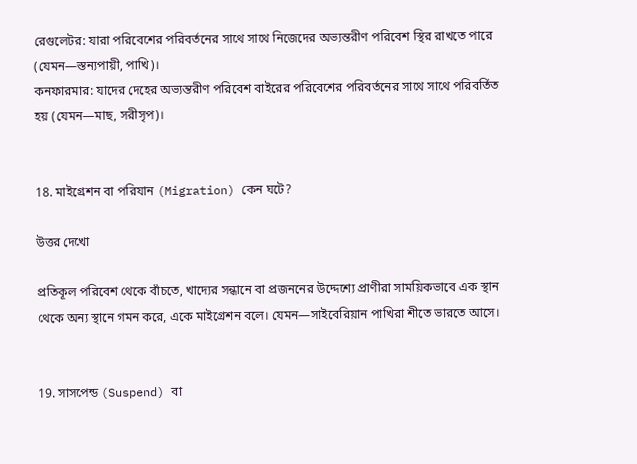রেগুলেটর: যারা পরিবেশের পরিবর্তনের সাথে সাথে নিজেদের অভ্যন্তরীণ পরিবেশ স্থির রাখতে পারে (যেমন—স্তন্যপায়ী, পাখি)।
কনফারমার: যাদের দেহের অভ্যন্তরীণ পরিবেশ বাইরের পরিবেশের পরিবর্তনের সাথে সাথে পরিবর্তিত হয় (যেমন—মাছ, সরীসৃপ)।


18. মাইগ্রেশন বা পরিযান (Migration) কেন ঘটে?

উত্তর দেখো

প্রতিকূল পরিবেশ থেকে বাঁচতে, খাদ্যের সন্ধানে বা প্রজননের উদ্দেশ্যে প্রাণীরা সাময়িকভাবে এক স্থান থেকে অন্য স্থানে গমন করে, একে মাইগ্রেশন বলে। যেমন—সাইবেরিয়ান পাখিরা শীতে ভারতে আসে।


19. সাসপেন্ড (Suspend) বা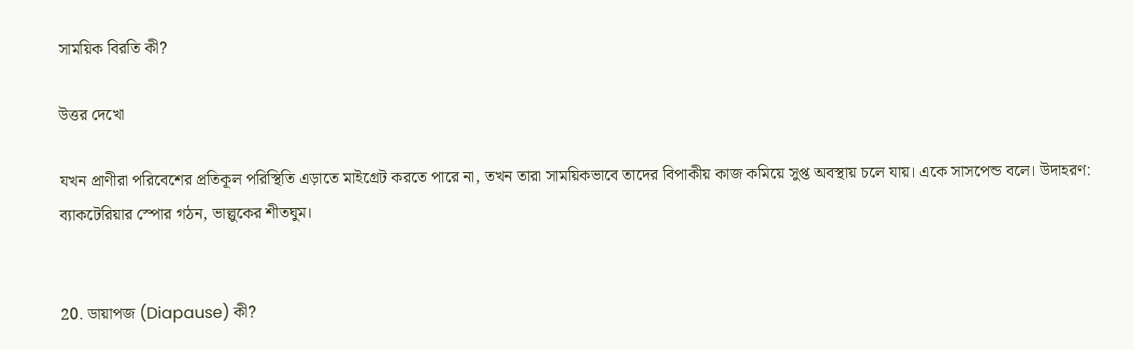সাময়িক বিরতি কী?

উত্তর দেখো

যখন প্রাণীরা পরিবেশের প্রতিকূল পরিস্থিতি এড়াতে মাইগ্রেট করতে পারে না, তখন তারা সাময়িকভাবে তাদের বিপাকীয় কাজ কমিয়ে সুপ্ত অবস্থায় চলে যায়। একে সাসপেন্ড বলে। উদাহরণ: ব্যাকটেরিয়ার স্পোর গঠন, ভাল্লুকের শীতঘুম।


20. ডায়াপজ (Diapause) কী?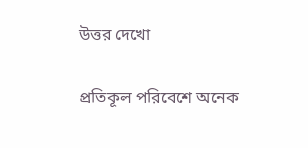উত্তর দেখো

প্রতিকূল পরিবেশে অনেক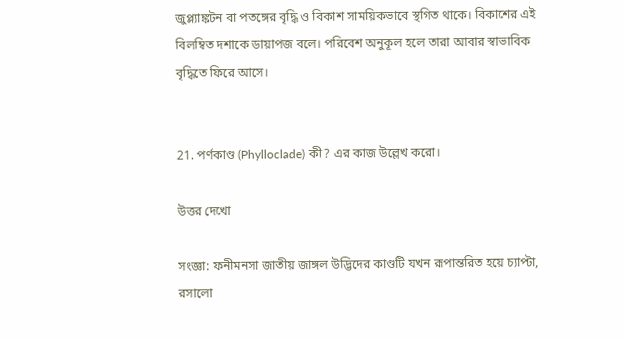জুপ্ল্যাঙ্কটন বা পতঙ্গের বৃদ্ধি ও বিকাশ সাময়িকভাবে স্থগিত থাকে। বিকাশের এই বিলম্বিত দশাকে ডায়াপজ বলে। পরিবেশ অনুকূল হলে তারা আবার স্বাভাবিক বৃদ্ধিতে ফিরে আসে।


21. পর্ণকাণ্ড (Phylloclade) কী? এর কাজ উল্লেখ করো।

উত্তর দেখো

সংজ্ঞা: ফনীমনসা জাতীয় জাঙ্গল উদ্ভিদের কাণ্ডটি যখন রূপান্তরিত হয়ে চ্যাপ্টা, রসালো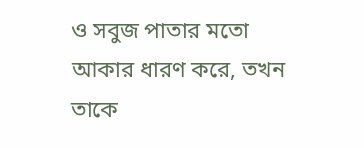ও সবুজ পাতার মতো আকার ধারণ করে, তখন তাকে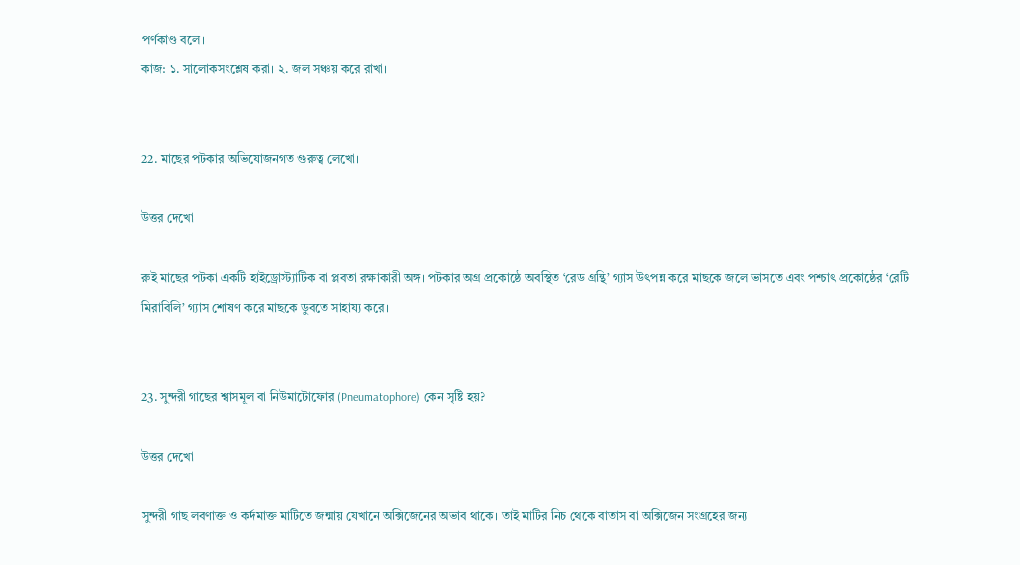পর্ণকাণ্ড বলে।
কাজ: ১. সালোকসংশ্লেষ করা। ২. জল সঞ্চয় করে রাখা।


22. মাছের পটকার অভিযোজনগত গুরুত্ব লেখো।

উত্তর দেখো

রুই মাছের পটকা একটি হাইড্রোস্ট্যাটিক বা প্লবতা রক্ষাকারী অঙ্গ। পটকার অগ্র প্রকোষ্ঠে অবস্থিত ‘রেড গ্রন্থি’ গ্যাস উৎপন্ন করে মাছকে জলে ভাসতে এবং পশ্চাৎ প্রকোষ্ঠের ‘রেটি মিরাবিলি’ গ্যাস শোষণ করে মাছকে ডুবতে সাহায্য করে।


23. সুন্দরী গাছের শ্বাসমূল বা নিউমাটোফোর (Pneumatophore) কেন সৃষ্টি হয়?

উত্তর দেখো

সুন্দরী গাছ লবণাক্ত ও কর্দমাক্ত মাটিতে জন্মায় যেখানে অক্সিজেনের অভাব থাকে। তাই মাটির নিচ থেকে বাতাস বা অক্সিজেন সংগ্রহের জন্য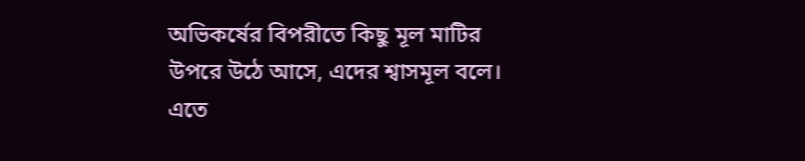অভিকর্ষের বিপরীতে কিছু মূল মাটির উপরে উঠে আসে, এদের শ্বাসমূল বলে। এতে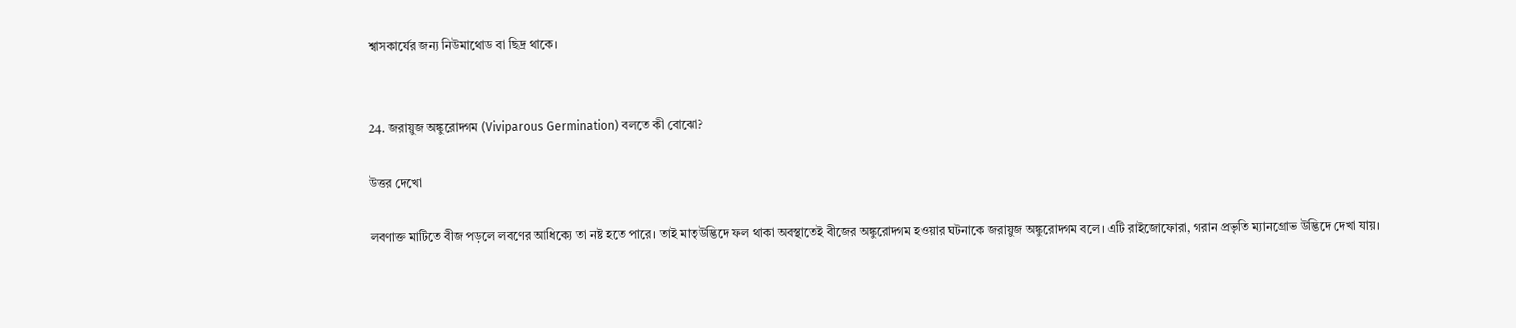শ্বাসকার্যের জন্য নিউমাথোড বা ছিদ্র থাকে।


24. জরায়ুজ অঙ্কুরোদ্গম (Viviparous Germination) বলতে কী বোঝো?

উত্তর দেখো

লবণাক্ত মাটিতে বীজ পড়লে লবণের আধিক্যে তা নষ্ট হতে পারে। তাই মাতৃউদ্ভিদে ফল থাকা অবস্থাতেই বীজের অঙ্কুরোদ্গম হওয়ার ঘটনাকে জরায়ুজ অঙ্কুরোদ্গম বলে। এটি রাইজোফোরা, গরান প্রভৃতি ম্যানগ্রোভ উদ্ভিদে দেখা যায়।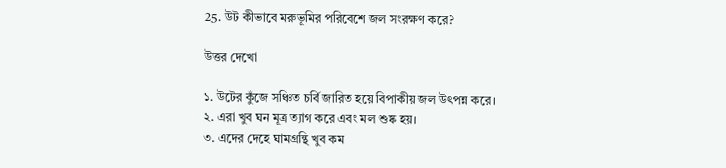25. উট কীভাবে মরুভূমির পরিবেশে জল সংরক্ষণ করে?

উত্তর দেখো

১. উটের কুঁজে সঞ্চিত চর্বি জারিত হয়ে বিপাকীয় জল উৎপন্ন করে।
২. এরা খুব ঘন মূত্র ত্যাগ করে এবং মল শুষ্ক হয়।
৩. এদের দেহে ঘামগ্রন্থি খুব কম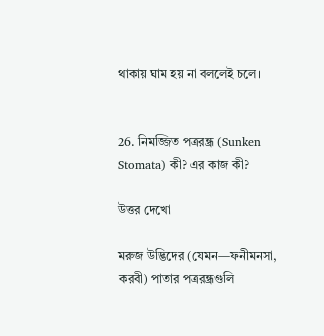থাকায় ঘাম হয় না বললেই চলে।


26. নিমজ্জিত পত্ররন্ধ্র (Sunken Stomata) কী? এর কাজ কী?

উত্তর দেখো

মরুজ উদ্ভিদের (যেমন—ফনীমনসা, করবী) পাতার পত্ররন্ধ্রগুলি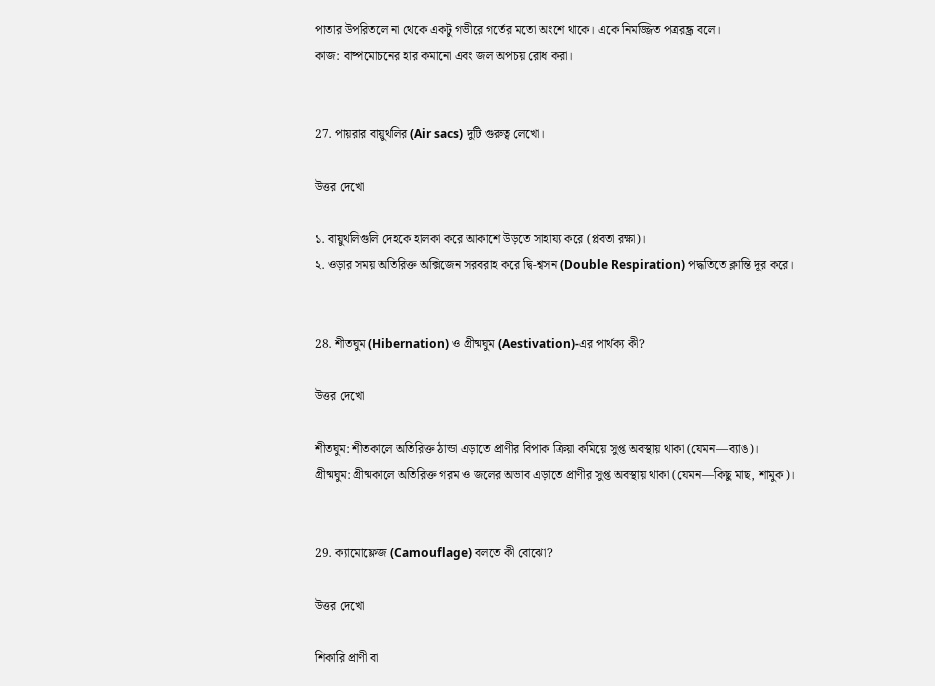পাতার উপরিতলে না থেকে একটু গভীরে গর্তের মতো অংশে থাকে। একে নিমজ্জিত পত্ররন্ধ্র বলে।
কাজ: বাষ্পমোচনের হার কমানো এবং জল অপচয় রোধ করা।


27. পায়রার বায়ুথলির (Air sacs) দুটি গুরুত্ব লেখো।

উত্তর দেখো

১. বায়ুথলিগুলি দেহকে হালকা করে আকাশে উড়তে সাহায্য করে (প্লবতা রক্ষা)।
২. ওড়ার সময় অতিরিক্ত অক্সিজেন সরবরাহ করে দ্বি-শ্বসন (Double Respiration) পদ্ধতিতে ক্লান্তি দূর করে।


28. শীতঘুম (Hibernation) ও গ্রীষ্মঘুম (Aestivation)-এর পার্থক্য কী?

উত্তর দেখো

শীতঘুম: শীতকালে অতিরিক্ত ঠান্ডা এড়াতে প্রাণীর বিপাক ক্রিয়া কমিয়ে সুপ্ত অবস্থায় থাকা (যেমন—ব্যাঙ)।
গ্রীষ্মঘুম: গ্রীষ্মকালে অতিরিক্ত গরম ও জলের অভাব এড়াতে প্রাণীর সুপ্ত অবস্থায় থাকা (যেমন—কিছু মাছ, শামুক)।


29. ক্যামোফ্লেজ (Camouflage) বলতে কী বোঝো?

উত্তর দেখো

শিকারি প্রাণী বা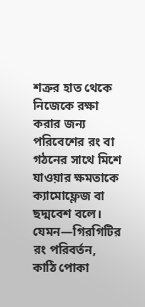শত্রুর হাত থেকে নিজেকে রক্ষা করার জন্য পরিবেশের রং বা গঠনের সাথে মিশে যাওয়ার ক্ষমতাকে ক্যামোফ্লেজ বা ছদ্মবেশ বলে। যেমন—গিরগিটির রং পরিবর্তন, কাঠি পোকা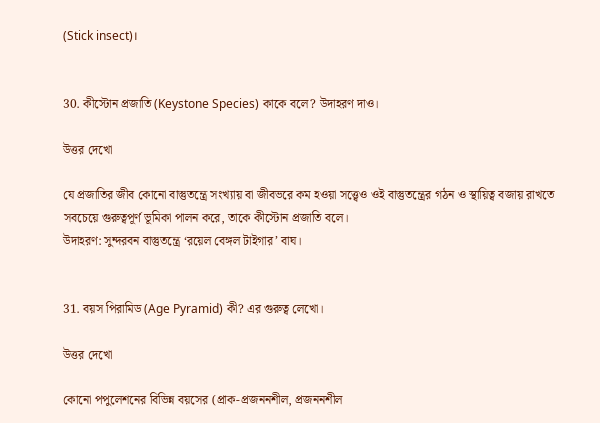(Stick insect)।


30. কীস্টোন প্রজাতি (Keystone Species) কাকে বলে? উদাহরণ দাও।

উত্তর দেখো

যে প্রজাতির জীব কোনো বাস্তুতন্ত্রে সংখ্যায় বা জীবভরে কম হওয়া সত্ত্বেও ওই বাস্তুতন্ত্রের গঠন ও স্থায়িত্ব বজায় রাখতে সবচেয়ে গুরুত্বপূর্ণ ভূমিকা পালন করে, তাকে কীস্টোন প্রজাতি বলে।
উদাহরণ: সুন্দরবন বাস্তুতন্ত্রে ‘রয়েল বেঙ্গল টাইগার’ বাঘ।


31. বয়স পিরামিড (Age Pyramid) কী? এর গুরুত্ব লেখো।

উত্তর দেখো

কোনো পপুলেশনের বিভিন্ন বয়সের (প্রাক-প্রজননশীল, প্রজননশীল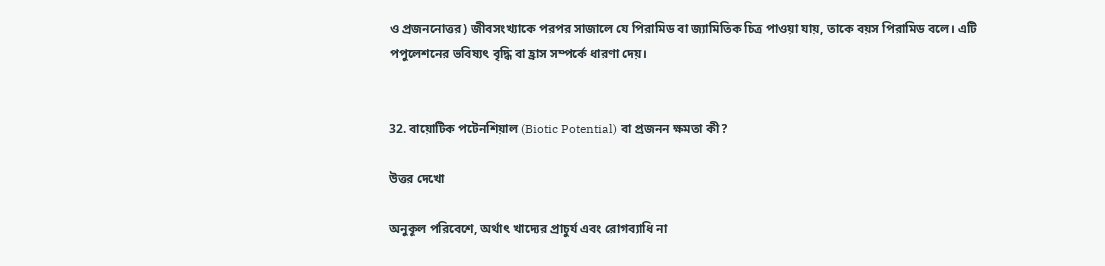ও প্রজননোত্তর) জীবসংখ্যাকে পরপর সাজালে যে পিরামিড বা জ্যামিতিক চিত্র পাওয়া যায়, তাকে বয়স পিরামিড বলে। এটি পপুলেশনের ভবিষ্যৎ বৃদ্ধি বা হ্রাস সম্পর্কে ধারণা দেয়।


32. বায়োটিক পটেনশিয়াল (Biotic Potential) বা প্রজনন ক্ষমতা কী?

উত্তর দেখো

অনুকূল পরিবেশে, অর্থাৎ খাদ্যের প্রাচুর্য এবং রোগব্যাধি না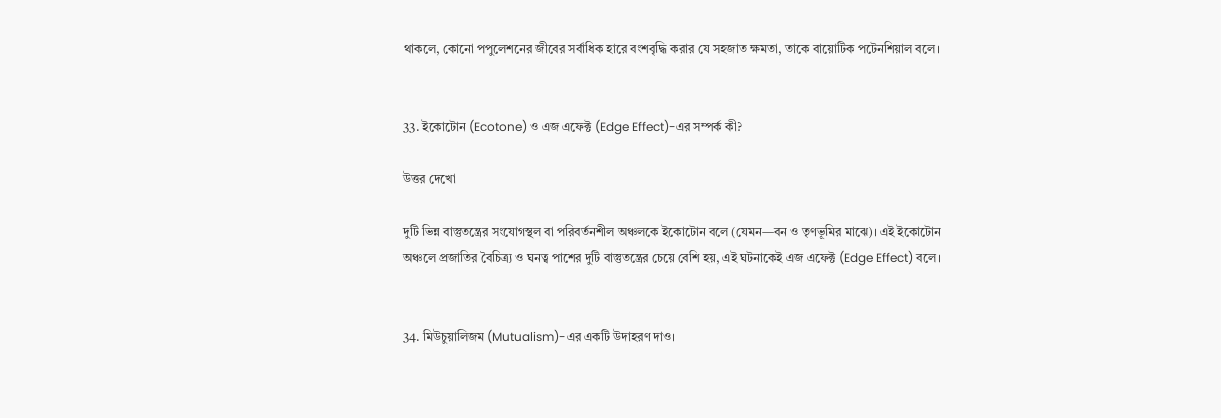থাকলে, কোনো পপুলেশনের জীবের সর্বাধিক হারে বংশবৃদ্ধি করার যে সহজাত ক্ষমতা, তাকে বায়োটিক পটেনশিয়াল বলে।


33. ইকোটোন (Ecotone) ও এজ এফেক্ট (Edge Effect)-এর সম্পর্ক কী?

উত্তর দেখো

দুটি ভিন্ন বাস্তুতন্ত্রের সংযোগস্থল বা পরিবর্তনশীল অঞ্চলকে ইকোটোন বলে (যেমন—বন ও তৃণভূমির মাঝে)। এই ইকোটোন অঞ্চলে প্রজাতির বৈচিত্র্য ও ঘনত্ব পাশের দুটি বাস্তুতন্ত্রের চেয়ে বেশি হয়, এই ঘটনাকেই এজ এফেক্ট (Edge Effect) বলে।


34. মিউচুয়ালিজম (Mutualism)-এর একটি উদাহরণ দাও।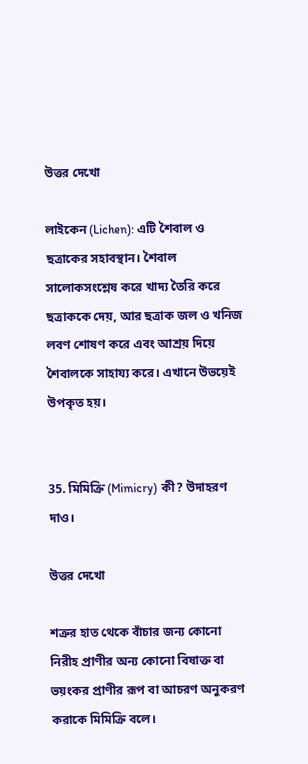উত্তর দেখো

লাইকেন (Lichen): এটি শৈবাল ও ছত্রাকের সহাবস্থান। শৈবাল সালোকসংশ্লেষ করে খাদ্য তৈরি করে ছত্রাককে দেয়, আর ছত্রাক জল ও খনিজ লবণ শোষণ করে এবং আশ্রয় দিয়ে শৈবালকে সাহায্য করে। এখানে উভয়েই উপকৃত হয়।


35. মিমিক্রি (Mimicry) কী? উদাহরণ দাও।

উত্তর দেখো

শত্রুর হাত থেকে বাঁচার জন্য কোনো নিরীহ প্রাণীর অন্য কোনো বিষাক্ত বা ভয়ংকর প্রাণীর রূপ বা আচরণ অনুকরণ করাকে মিমিক্রি বলে।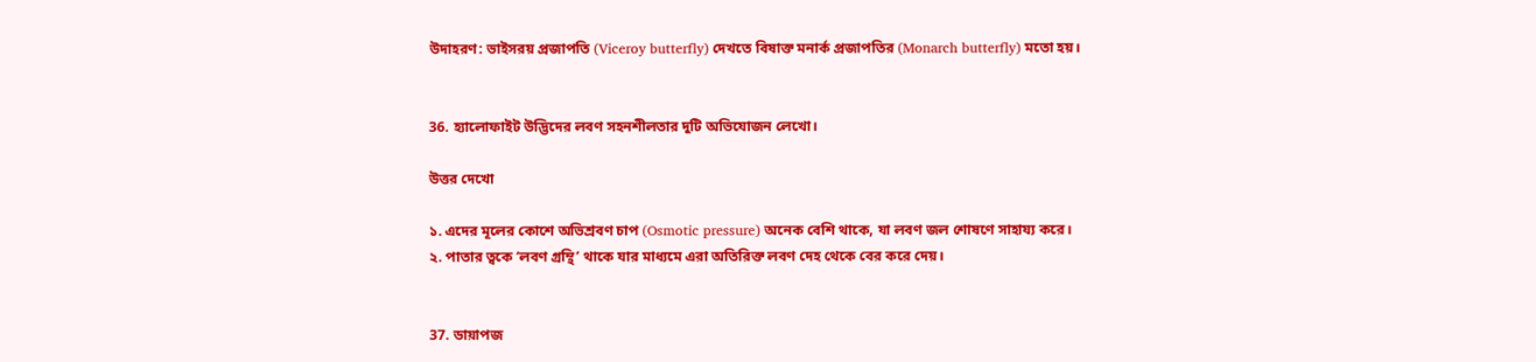উদাহরণ: ভাইসরয় প্রজাপতি (Viceroy butterfly) দেখতে বিষাক্ত মনার্ক প্রজাপতির (Monarch butterfly) মতো হয়।


36. হ্যালোফাইট উদ্ভিদের লবণ সহনশীলতার দুটি অভিযোজন লেখো।

উত্তর দেখো

১. এদের মূলের কোশে অভিশ্রবণ চাপ (Osmotic pressure) অনেক বেশি থাকে, যা লবণ জল শোষণে সাহায্য করে।
২. পাতার ত্বকে ‘লবণ গ্রন্থি’ থাকে যার মাধ্যমে এরা অতিরিক্ত লবণ দেহ থেকে বের করে দেয়।


37. ডায়াপজ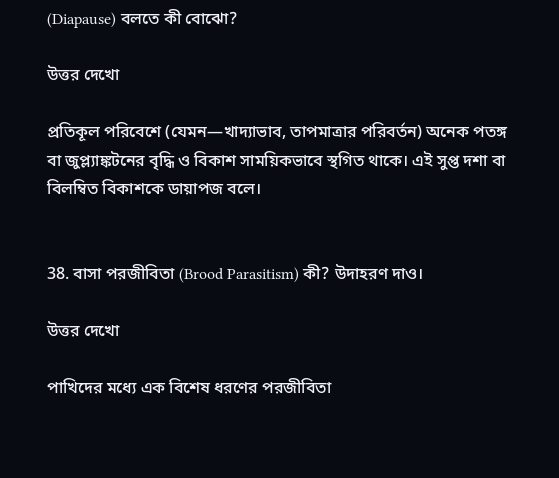(Diapause) বলতে কী বোঝো?

উত্তর দেখো

প্রতিকূল পরিবেশে (যেমন—খাদ্যাভাব, তাপমাত্রার পরিবর্তন) অনেক পতঙ্গ বা জুপ্ল্যাঙ্কটনের বৃদ্ধি ও বিকাশ সাময়িকভাবে স্থগিত থাকে। এই সুপ্ত দশা বা বিলম্বিত বিকাশকে ডায়াপজ বলে।


38. বাসা পরজীবিতা (Brood Parasitism) কী? উদাহরণ দাও।

উত্তর দেখো

পাখিদের মধ্যে এক বিশেষ ধরণের পরজীবিতা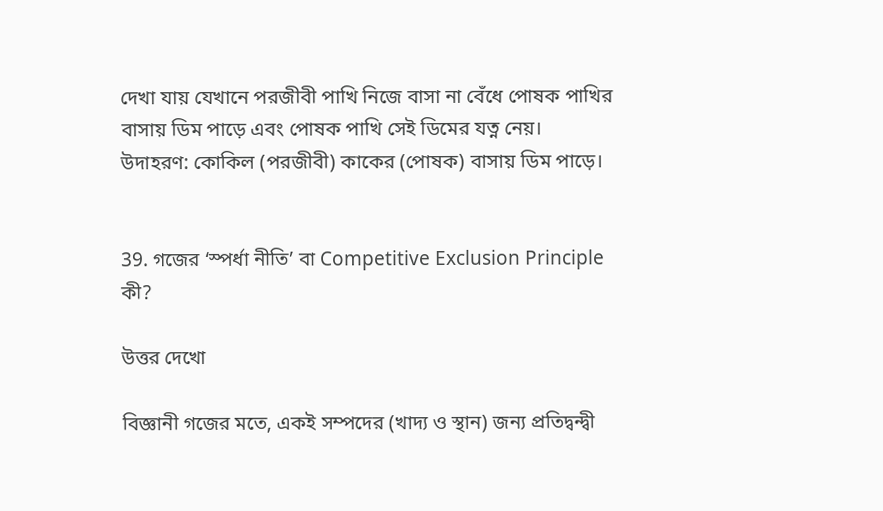দেখা যায় যেখানে পরজীবী পাখি নিজে বাসা না বেঁধে পোষক পাখির বাসায় ডিম পাড়ে এবং পোষক পাখি সেই ডিমের যত্ন নেয়।
উদাহরণ: কোকিল (পরজীবী) কাকের (পোষক) বাসায় ডিম পাড়ে।


39. গজের ‘স্পর্ধা নীতি’ বা Competitive Exclusion Principle কী?

উত্তর দেখো

বিজ্ঞানী গজের মতে, একই সম্পদের (খাদ্য ও স্থান) জন্য প্রতিদ্বন্দ্বী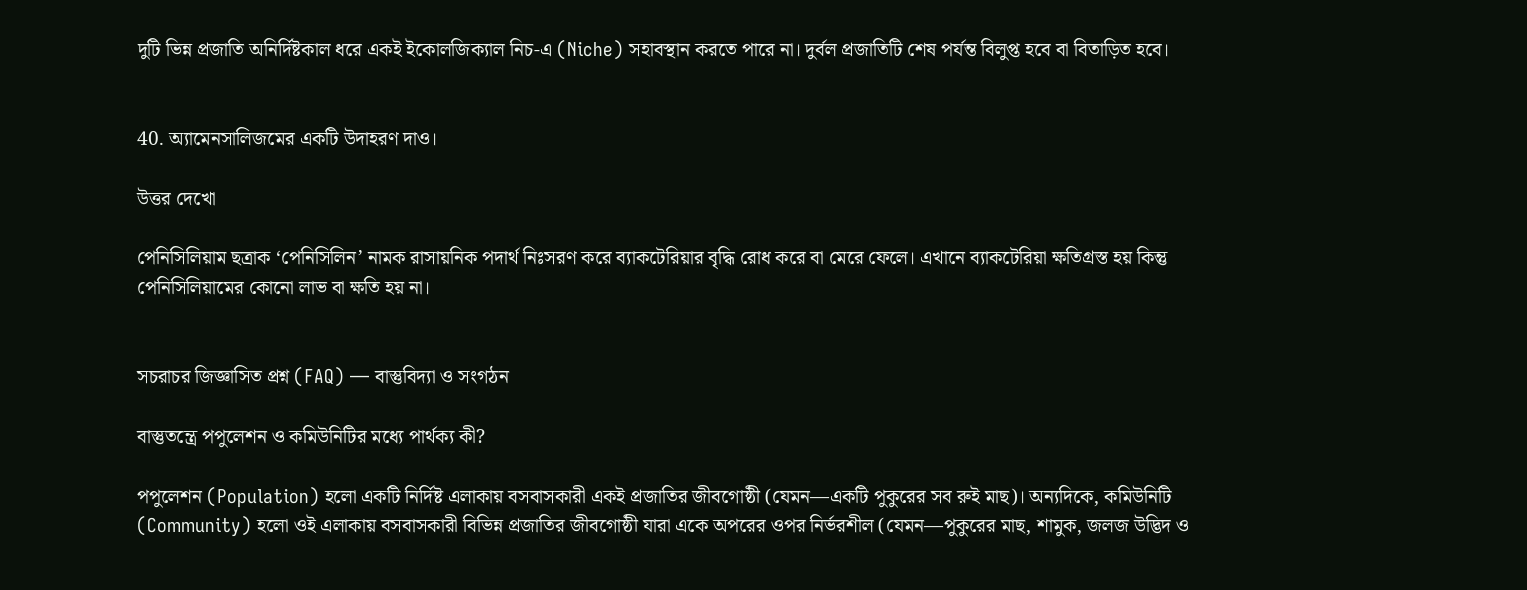দুটি ভিন্ন প্রজাতি অনির্দিষ্টকাল ধরে একই ইকোলজিক্যাল নিচ-এ (Niche) সহাবস্থান করতে পারে না। দুর্বল প্রজাতিটি শেষ পর্যন্ত বিলুপ্ত হবে বা বিতাড়িত হবে।


40. অ্যামেনসালিজমের একটি উদাহরণ দাও।

উত্তর দেখো

পেনিসিলিয়াম ছত্রাক ‘পেনিসিলিন’ নামক রাসায়নিক পদার্থ নিঃসরণ করে ব্যাকটেরিয়ার বৃদ্ধি রোধ করে বা মেরে ফেলে। এখানে ব্যাকটেরিয়া ক্ষতিগ্রস্ত হয় কিন্তু পেনিসিলিয়ামের কোনো লাভ বা ক্ষতি হয় না।


সচরাচর জিজ্ঞাসিত প্রশ্ন (FAQ) — বাস্তুবিদ্যা ও সংগঠন

বাস্তুতন্ত্রে পপুলেশন ও কমিউনিটির মধ্যে পার্থক্য কী?

পপুলেশন (Population) হলো একটি নির্দিষ্ট এলাকায় বসবাসকারী একই প্রজাতির জীবগোষ্ঠী (যেমন—একটি পুকুরের সব রুই মাছ)। অন্যদিকে, কমিউনিটি (Community) হলো ওই এলাকায় বসবাসকারী বিভিন্ন প্রজাতির জীবগোষ্ঠী যারা একে অপরের ওপর নির্ভরশীল (যেমন—পুকুরের মাছ, শামুক, জলজ উদ্ভিদ ও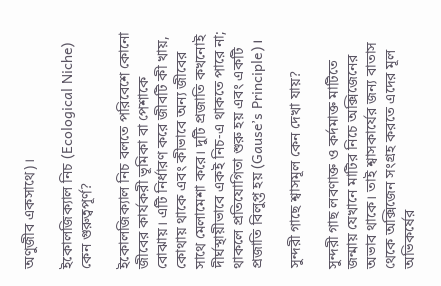অণুজীব একসাথে)।

ইকোলজিক্যাল নিচ (Ecological Niche) কেন গুরুত্বপূর্ণ?

ইকোলজিক্যাল নিচ বলতে পরিবেশে কোনো জীবের কার্যকরী ভূমিকা বা পেশাকে বোঝায়। এটি নির্ধারণ করে জীবটি কী খায়, কোথায় থাকে এবং কীভাবে অন্য জীবের সাথে মেলামেশা করে। দুটি প্রজাতি কখনোই দীর্ঘস্থায়ীভাবে একই নিচ-এ থাকতে পারে না; থাকলে প্রতিযোগিতা শুরু হয় এবং একটি প্রজাতি বিলুপ্ত হয় (Gause’s Principle)।

সুন্দরী গাছে শ্বাসমূল কেন দেখা যায়?

সুন্দরী গাছ লবণাক্ত ও কর্দমাক্ত মাটিতে জন্মায় যেখানে মাটির নিচে অক্সিজেনের অভাব থাকে। তাই শ্বাসকার্যের জন্য বাতাস থেকে অক্সিজেন সংগ্রহ করতে এদের মূল অভিকর্ষের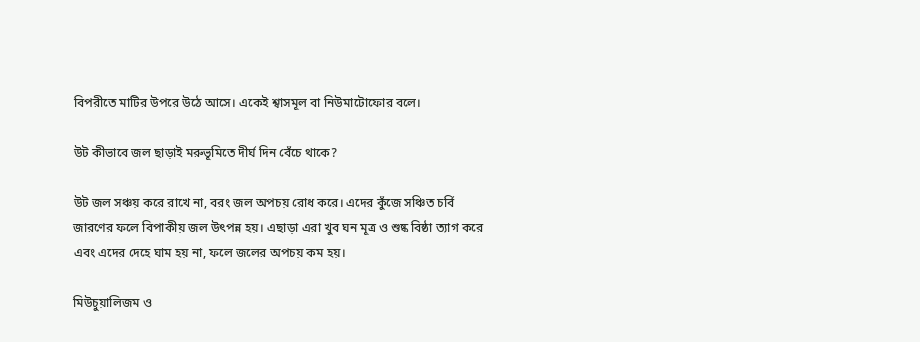বিপরীতে মাটির উপরে উঠে আসে। একেই শ্বাসমূল বা নিউমাটোফোর বলে।

উট কীভাবে জল ছাড়াই মরুভূমিতে দীর্ঘ দিন বেঁচে থাকে?

উট জল সঞ্চয় করে রাখে না, বরং জল অপচয় রোধ করে। এদের কুঁজে সঞ্চিত চর্বি জারণের ফলে বিপাকীয় জল উৎপন্ন হয়। এছাড়া এরা খুব ঘন মূত্র ও শুষ্ক বিষ্ঠা ত্যাগ করে এবং এদের দেহে ঘাম হয় না, ফলে জলের অপচয় কম হয়।

মিউচুয়ালিজম ও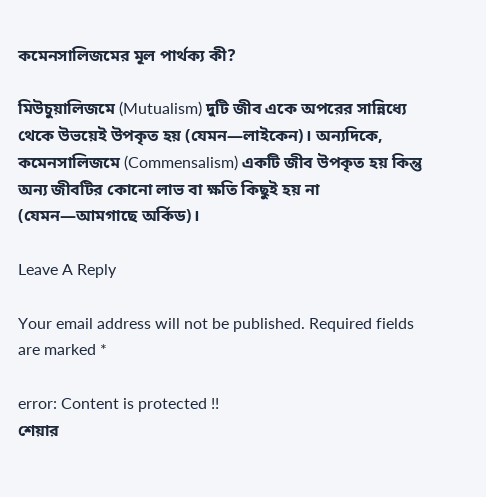কমেনসালিজমের মূল পার্থক্য কী?

মিউচুয়ালিজমে (Mutualism) দুটি জীব একে অপরের সান্নিধ্যে থেকে উভয়েই উপকৃত হয় (যেমন—লাইকেন)। অন্যদিকে, কমেনসালিজমে (Commensalism) একটি জীব উপকৃত হয় কিন্তু অন্য জীবটির কোনো লাভ বা ক্ষতি কিছুই হয় না (যেমন—আমগাছে অর্কিড)।

Leave A Reply

Your email address will not be published. Required fields are marked *

error: Content is protected !!
শেয়ার